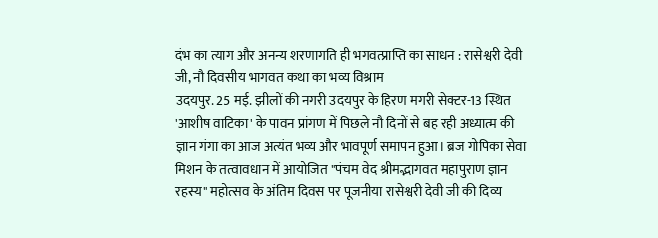दंभ का त्याग और अनन्य शरणागति ही भगवत्प्राप्ति का साधन : रासेश्वरी देवी जी, नौ दिवसीय भागवत कथा का भव्य विश्राम
उदयपुर. 25 मई. झीलों की नगरी उदयपुर के हिरण मगरी सेक्टर-13 स्थित 'आशीष वाटिका' के पावन प्रांगण में पिछले नौ दिनों से बह रही अध्यात्म की ज्ञान गंगा का आज अत्यंत भव्य और भावपूर्ण समापन हुआ। ब्रज गोपिका सेवा मिशन के तत्वावधान में आयोजित "पंचम वेद श्रीमद्भागवत महापुराण ज्ञान रहस्य" महोत्सव के अंतिम दिवस पर पूजनीया रासेश्वरी देवी जी की दिव्य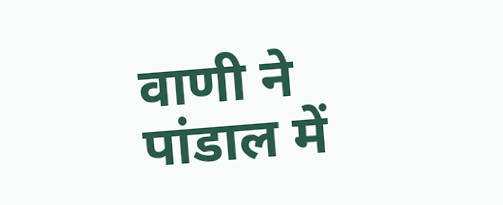वाणी ने पांडाल में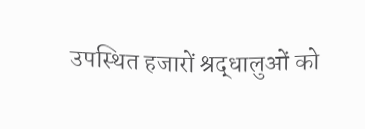उपस्थित हजारों श्रद्धालुओं को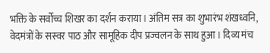भक्ति के सर्वोच्च शिखर का दर्शन कराया। अंतिम सत्र का शुभारंभ शंखध्वनि, वेदमंत्रों के सस्वर पाठ और सामूहिक दीप प्रज्वलन के साथ हुआ। दिव्य मंच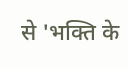से 'भक्ति के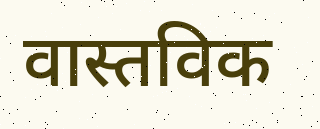वास्तविक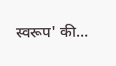स्वरूप' की…